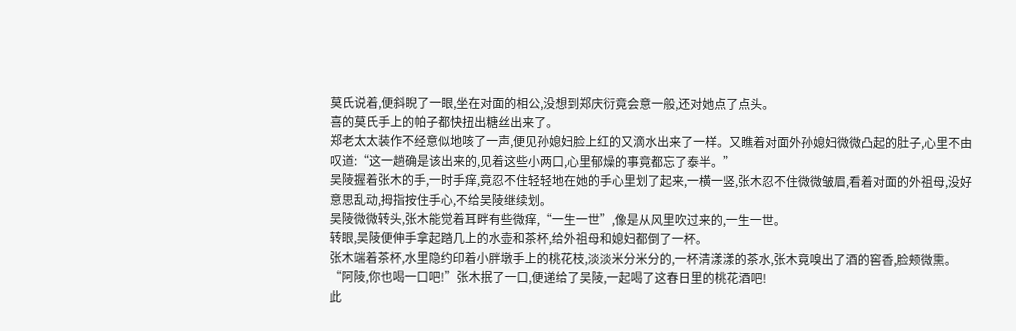莫氏说着,便斜睨了一眼,坐在对面的相公,没想到郑庆衍竟会意一般,还对她点了点头。
喜的莫氏手上的帕子都快扭出糖丝出来了。
郑老太太装作不经意似地咳了一声,便见孙媳妇脸上红的又滴水出来了一样。又瞧着对面外孙媳妇微微凸起的肚子,心里不由叹道:“这一趟确是该出来的,见着这些小两口,心里郁燥的事竟都忘了泰半。”
吴陵握着张木的手,一时手痒,竟忍不住轻轻地在她的手心里划了起来,一横一竖,张木忍不住微微皱眉,看着对面的外祖母,没好意思乱动,拇指按住手心,不给吴陵继续划。
吴陵微微转头,张木能觉着耳畔有些微痒,“一生一世”,像是从风里吹过来的,一生一世。
转眼,吴陵便伸手拿起踏几上的水壶和茶杯,给外祖母和媳妇都倒了一杯。
张木端着茶杯,水里隐约印着小胖墩手上的桃花枝,淡淡米分米分的,一杯清漾漾的茶水,张木竟嗅出了酒的窖香,脸颊微熏。
“阿陵,你也喝一口吧!”张木抿了一口,便递给了吴陵,一起喝了这春日里的桃花酒吧!
此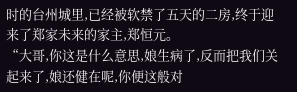时的台州城里,已经被软禁了五天的二房,终于迎来了郑家未来的家主,郑恒元。
“大哥,你这是什么意思,娘生病了,反而把我们关起来了,娘还健在呢,你便这般对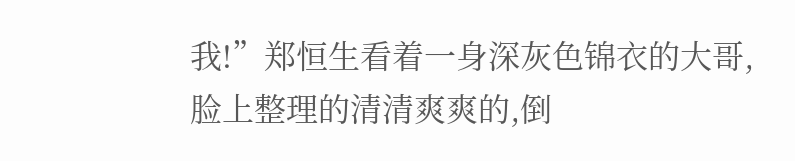我!”郑恒生看着一身深灰色锦衣的大哥,脸上整理的清清爽爽的,倒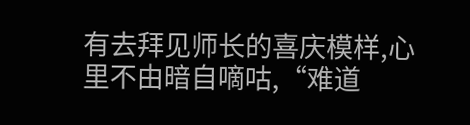有去拜见师长的喜庆模样,心里不由暗自嘀咕,“难道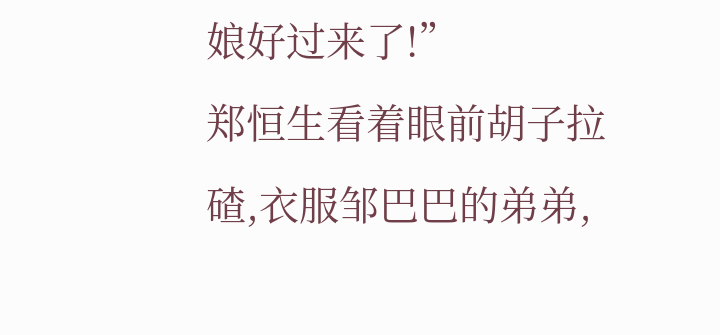娘好过来了!”
郑恒生看着眼前胡子拉碴,衣服邹巴巴的弟弟,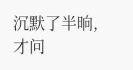沉默了半晌,才问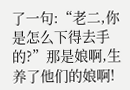了一句:“老二,你是怎么下得去手的?”那是娘啊,生养了他们的娘啊!